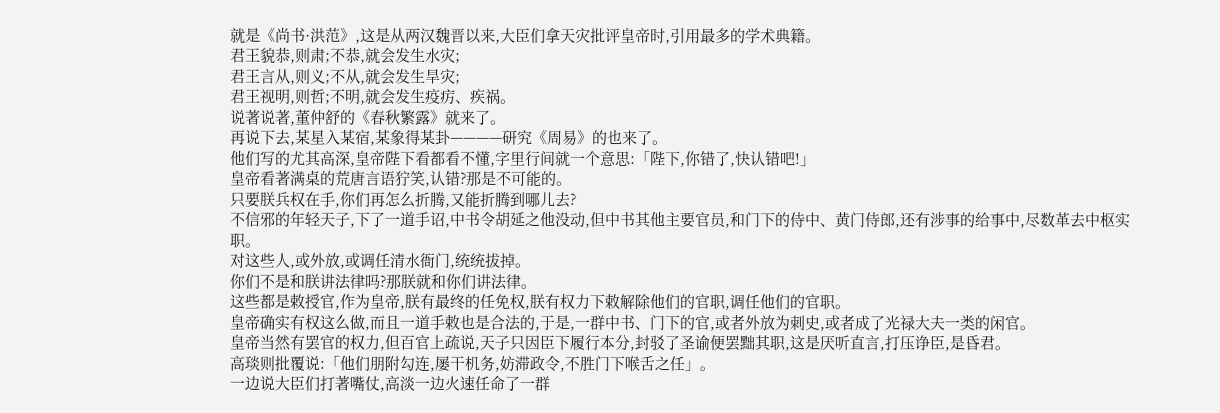就是《尚书·洪范》,这是从两汉魏晋以来,大臣们拿天灾批评皇帝时,引用最多的学术典籍。
君王貌恭,则肃;不恭,就会发生水灾;
君王言从,则义;不从,就会发生旱灾;
君王视明,则哲;不明,就会发生疫疠、疾祸。
说著说著,董仲舒的《春秋繁露》就来了。
再说下去,某星入某宿,某象得某卦————研究《周易》的也来了。
他们写的尤其高深,皇帝陛下看都看不懂,字里行间就一个意思:「陛下,你错了,快认错吧!」
皇帝看著满桌的荒唐言语狞笑,认错?那是不可能的。
只要朕兵权在手,你们再怎么折腾,又能折腾到哪儿去?
不信邪的年轻天子,下了一道手诏,中书令胡延之他没动,但中书其他主要官员,和门下的侍中、黄门侍郎,还有涉事的给事中,尽数革去中枢实职。
对这些人,或外放,或调任清水衙门,统统拔掉。
你们不是和朕讲法律吗?那朕就和你们讲法律。
这些都是敕授官,作为皇帝,朕有最终的任免权,朕有权力下敕解除他们的官职,调任他们的官职。
皇帝确实有权这么做,而且一道手敕也是合法的,于是,一群中书、门下的官,或者外放为刺史,或者成了光禄大夫一类的闲官。
皇帝当然有罢官的权力,但百官上疏说,天子只因臣下履行本分,封驳了圣谕便罢黜其职,这是厌听直言,打压诤臣,是昏君。
高琰则批覆说:「他们朋附勾连,屡干机务,妨滞政令,不胜门下喉舌之任」。
一边说大臣们打著嘴仗,高淡一边火速任命了一群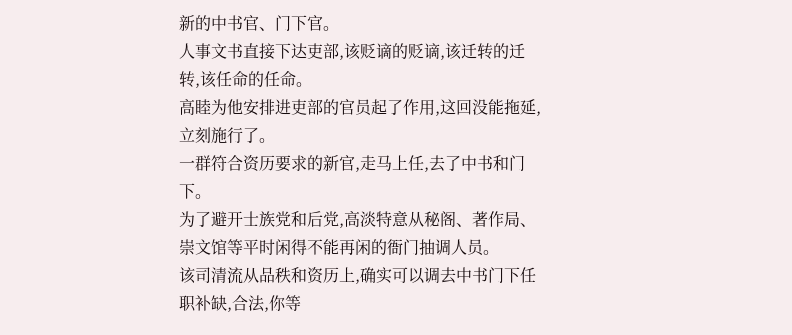新的中书官、门下官。
人事文书直接下达吏部,该贬谪的贬谪,该迁转的迁转,该任命的任命。
高睦为他安排进吏部的官员起了作用,这回没能拖延,立刻施行了。
一群符合资历要求的新官,走马上任,去了中书和门下。
为了避开士族党和后党,高淡特意从秘阁、著作局、崇文馆等平时闲得不能再闲的衙门抽调人员。
该司清流从品秩和资历上,确实可以调去中书门下任职补缺,合法,你等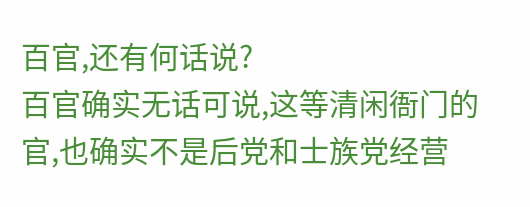百官,还有何话说?
百官确实无话可说,这等清闲衙门的官,也确实不是后党和士族党经营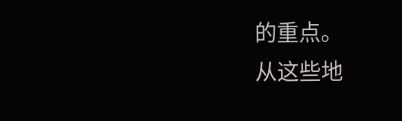的重点。
从这些地